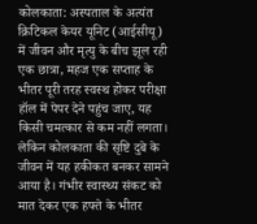कोलकाता: अस्पताल के अत्यंत क्रिटिकल केयर यूनिट (आईसीयू) में जीवन और मृत्यु के बीच झूल रही एक छात्रा, महज एक सप्ताह के भीतर पूरी तरह स्वस्थ होकर परीक्षा हॉल में पेपर देने पहुंच जाए, यह किसी चमत्कार से कम नहीं लगता। लेकिन कोलकाता की सृष्टि दुबे के जीवन में यह हकीकत बनकर सामने आया है। गंभीर स्वास्थ्य संकट को मात देकर एक हफ्ते के भीतर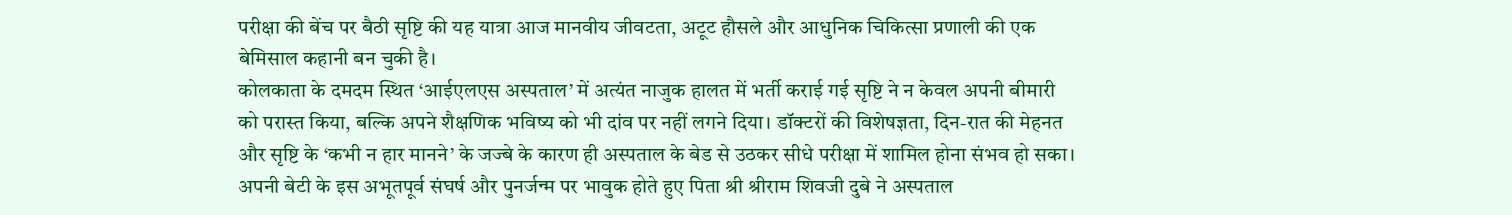परीक्षा की बेंच पर बैठी सृष्टि की यह यात्रा आज मानवीय जीवटता, अटूट हौसले और आधुनिक चिकित्सा प्रणाली की एक बेमिसाल कहानी बन चुकी है।
कोलकाता के दमदम स्थित ‘आईएलएस अस्पताल’ में अत्यंत नाजुक हालत में भर्ती कराई गई सृष्टि ने न केवल अपनी बीमारी को परास्त किया, बल्कि अपने शैक्षणिक भविष्य को भी दांव पर नहीं लगने दिया। डॉक्टरों की विशेषज्ञता, दिन-रात की मेहनत और सृष्टि के ‘कभी न हार मानने’ के जज्बे के कारण ही अस्पताल के बेड से उठकर सीधे परीक्षा में शामिल होना संभव हो सका।
अपनी बेटी के इस अभूतपूर्व संघर्ष और पुनर्जन्म पर भावुक होते हुए पिता श्री श्रीराम शिवजी दुबे ने अस्पताल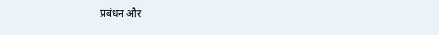प्रबंधन और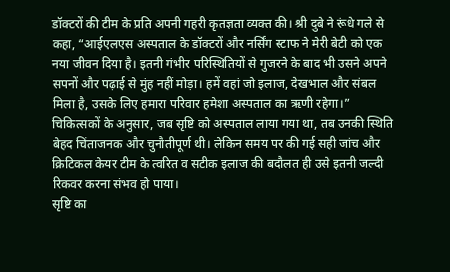डॉक्टरों की टीम के प्रति अपनी गहरी कृतज्ञता व्यक्त की। श्री दुबे ने रूंधे गले से कहा, “आईएलएस अस्पताल के डॉक्टरों और नर्सिंग स्टाफ ने मेरी बेटी को एक नया जीवन दिया है। इतनी गंभीर परिस्थितियों से गुजरने के बाद भी उसने अपने सपनों और पढ़ाई से मुंह नहीं मोड़ा। हमें वहां जो इलाज, देखभाल और संबल मिला है, उसके लिए हमारा परिवार हमेशा अस्पताल का ऋणी रहेगा।”
चिकित्सकों के अनुसार, जब सृष्टि को अस्पताल लाया गया था, तब उनकी स्थिति बेहद चिंताजनक और चुनौतीपूर्ण थी। लेकिन समय पर की गई सही जांच और क्रिटिकल केयर टीम के त्वरित व सटीक इलाज की बदौलत ही उसे इतनी जल्दी रिकवर करना संभव हो पाया।
सृष्टि का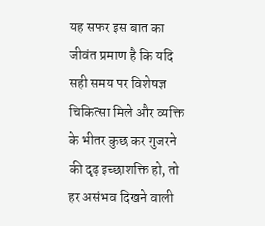यह सफर इस बात का जीवंत प्रमाण है कि यदि सही समय पर विशेषज्ञ चिकित्सा मिले और व्यक्ति के भीतर कुछ कर गुजरने की दृढ़ इच्छाशक्ति हो, तो हर असंभव दिखने वाली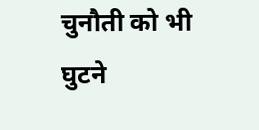चुनौती को भी घुटने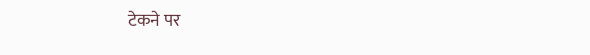टेकने पर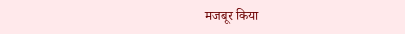मजबूर किया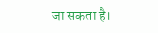जा सकता है।